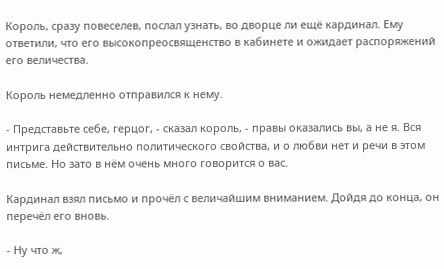Король, сразу повеселев, послал узнать, во дворце ли ещё кардинал. Ему ответили, что его высокопреосвященство в кабинете и ожидает распоряжений его величества.

Король немедленно отправился к нему.

- Представьте себе, герцог, - сказал король, - правы оказались вы, а не я. Вся интрига действительно политического свойства, и о любви нет и речи в этом письме. Но зато в нём очень много говорится о вас.

Кардинал взял письмо и прочёл с величайшим вниманием. Дойдя до конца, он перечёл его вновь.

- Ну что ж,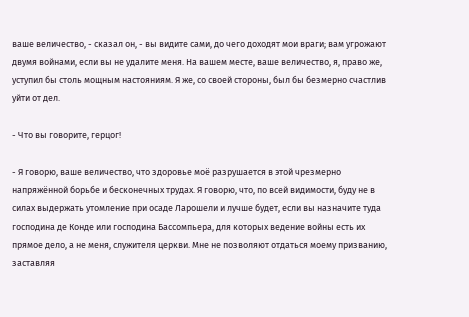ваше величество, - сказал он, - вы видите сами, до чего доходят мои враги; вам угрожают двумя войнами, если вы не удалите меня. На вашем месте, ваше величество, я, право же, уступил бы столь мощным настояниям. Я же, со своей стороны, был бы безмерно счастлив уйти от дел.

- Что вы говорите, герцог!

- Я говорю, ваше величество, что здоровье моё разрушается в этой чрезмерно напряжённой борьбе и бесконечных трудах. Я говорю, что, по всей видимости, буду не в силах выдержать утомление при осаде Ларошели и лучше будет, если вы назначите туда господина де Конде или господина Бассомпьера, для которых ведение войны есть их прямое дело, а не меня, служителя церкви. Мне не позволяют отдаться моему призванию, заставляя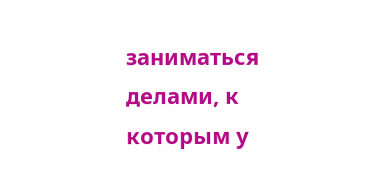заниматься делами, к которым у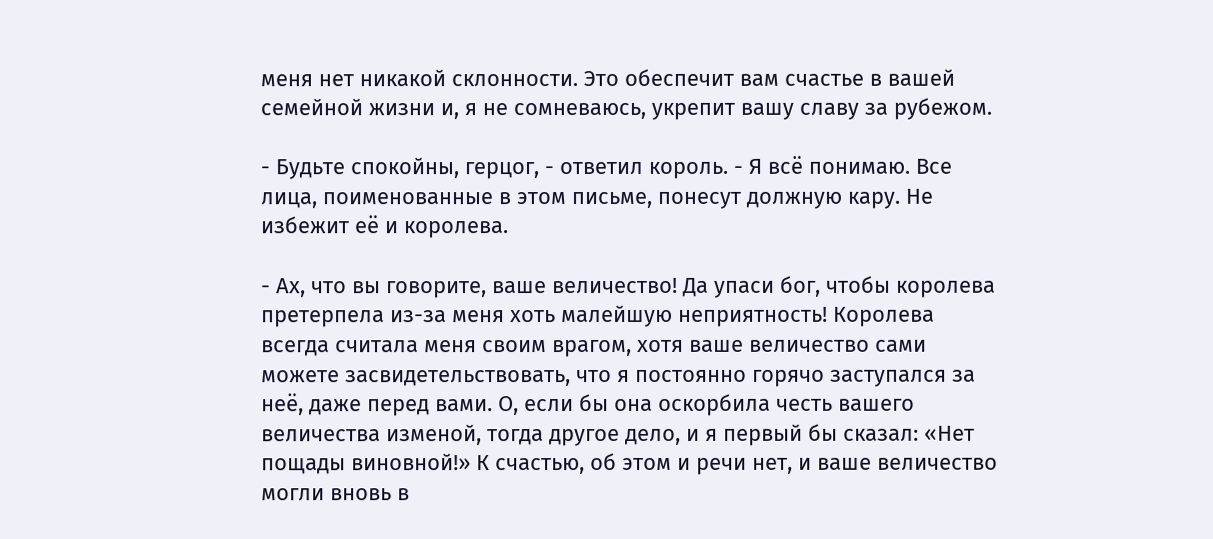меня нет никакой склонности. Это обеспечит вам счастье в вашей семейной жизни и, я не сомневаюсь, укрепит вашу славу за рубежом.

- Будьте спокойны, герцог, - ответил король. - Я всё понимаю. Все лица, поименованные в этом письме, понесут должную кару. Не избежит её и королева.

- Ах, что вы говорите, ваше величество! Да упаси бог, чтобы королева претерпела из-за меня хоть малейшую неприятность! Королева всегда считала меня своим врагом, хотя ваше величество сами можете засвидетельствовать, что я постоянно горячо заступался за неё, даже перед вами. О, если бы она оскорбила честь вашего величества изменой, тогда другое дело, и я первый бы сказал: «Нет пощады виновной!» К счастью, об этом и речи нет, и ваше величество могли вновь в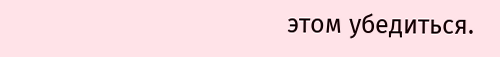этом убедиться.